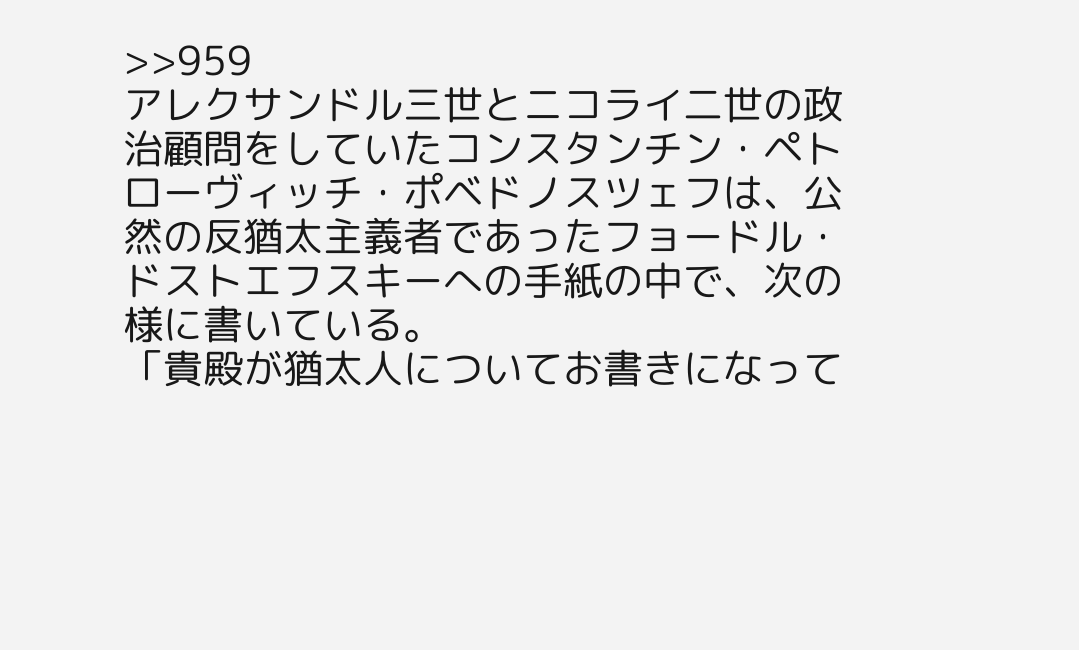>>959
アレクサンドル三世とニコライ二世の政治顧問をしていたコンスタンチン・ペトローヴィッチ・ポベドノスツェフは、公然の反猶太主義者であったフョードル・ドストエフスキーへの手紙の中で、次の様に書いている。
「貴殿が猶太人についてお書きになって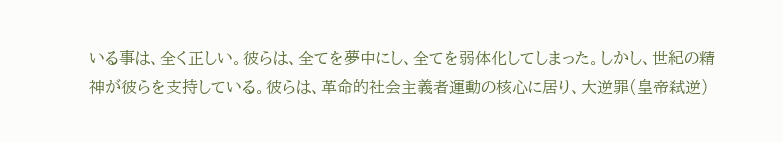いる事は、全く正しい。彼らは、全てを夢中にし、全てを弱体化してしまった。しかし、世紀の精神が彼らを支持している。彼らは、革命的社会主義者運動の核心に居り、大逆罪(皇帝弑逆)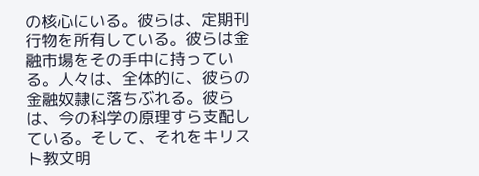の核心にいる。彼らは、定期刊行物を所有している。彼らは金融市場をその手中に持っている。人々は、全体的に、彼らの金融奴隷に落ちぶれる。彼らは、今の科学の原理すら支配している。そして、それをキリスト教文明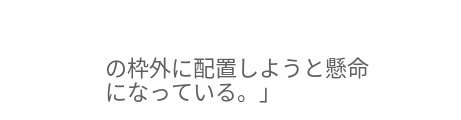の枠外に配置しようと懸命になっている。」